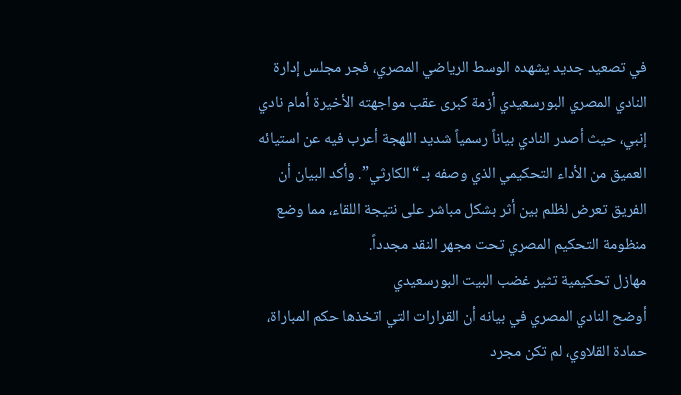في تصعيد جديد يشهده الوسط الرياضي المصري، فجر مجلس إدارة النادي المصري البورسعيدي أزمة كبرى عقب مواجهته الأخيرة أمام نادي إنبي، حيث أصدر النادي بياناً رسمياً شديد اللهجة أعرب فيه عن استيائه العميق من الأداء التحكيمي الذي وصفه بـ “الكارثي”. وأكد البيان أن الفريق تعرض لظلم بين أثر بشكل مباشر على نتيجة اللقاء، مما وضع منظومة التحكيم المصري تحت مجهر النقد مجدداً.
مهازل تحكيمية تثير غضب البيت البورسعيدي
أوضح النادي المصري في بيانه أن القرارات التي اتخذها حكم المباراة، حمادة القلاوي، لم تكن مجرد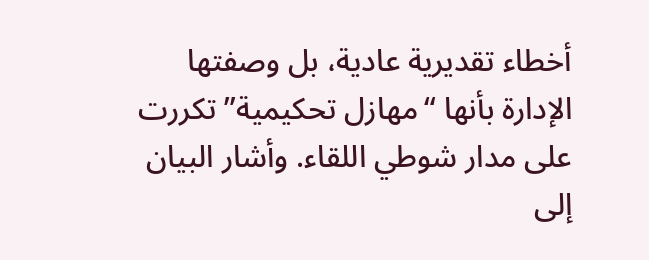أخطاء تقديرية عادية، بل وصفتها الإدارة بأنها “مهازل تحكيمية” تكررت على مدار شوطي اللقاء. وأشار البيان إلى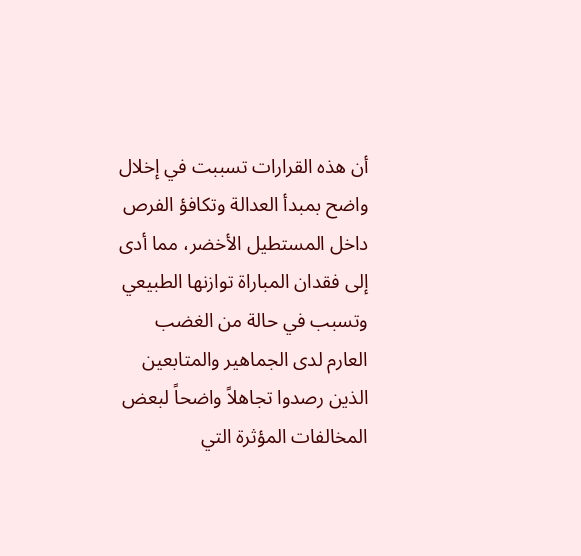أن هذه القرارات تسببت في إخلال واضح بمبدأ العدالة وتكافؤ الفرص داخل المستطيل الأخضر، مما أدى إلى فقدان المباراة توازنها الطبيعي وتسبب في حالة من الغضب العارم لدى الجماهير والمتابعين الذين رصدوا تجاهلاً واضحاً لبعض المخالفات المؤثرة التي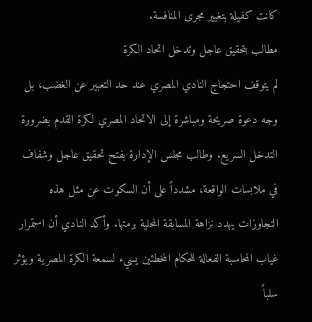كانت كفيلة بتغيير مجرى المنافسة.
مطالب بتحقيق عاجل وتدخل اتحاد الكرة
لم يتوقف احتجاج النادي المصري عند حد التعبير عن الغضب، بل وجه دعوة صريحة ومباشرة إلى الاتحاد المصري لكرة القدم بضرورة التدخل السريع. وطالب مجلس الإدارة بفتح تحقيق عاجل وشفاف في ملابسات الواقعة، مشدداً على أن السكوت عن مثل هذه التجاوزات يهدد نزاهة المسابقة المحلية برمتها. وأكد النادي أن استمرار غياب المحاسبة الفعالة للحكام المخطئين يسيء لسمعة الكرة المصرية ويؤثر سلباً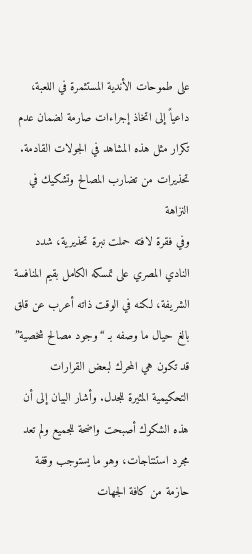على طموحات الأندية المستثمرة في اللعبة، داعياً إلى اتخاذ إجراءات صارمة لضمان عدم تكرار مثل هذه المشاهد في الجولات القادمة.
تحذيرات من تضارب المصالح وتشكيك في النزاهة
وفي فقرة لافته حملت نبرة تحذيرية، شدد النادي المصري على تمسكه الكامل بقيم المنافسة الشريفة، لكنه في الوقت ذاته أعرب عن قلق بالغ حيال ما وصفه بـ “وجود مصالح شخصية” قد تكون هي المحرك لبعض القرارات التحكيمية المثيرة للجدل. وأشار البيان إلى أن هذه الشكوك أصبحت واضحة للجميع ولم تعد مجرد استنتاجات، وهو ما يستوجب وقفة حازمة من كافة الجهات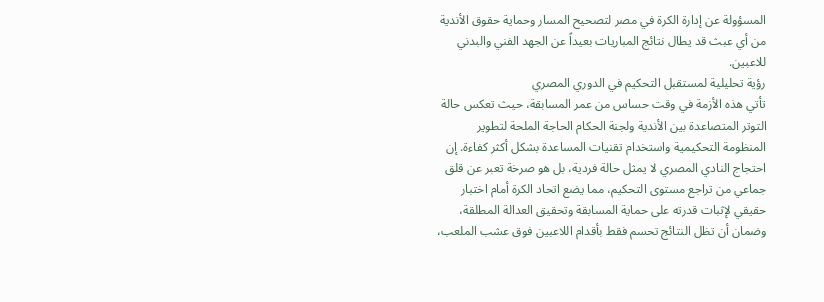المسؤولة عن إدارة الكرة في مصر لتصحيح المسار وحماية حقوق الأندية من أي عبث قد يطال نتائج المباريات بعيداً عن الجهد الفني والبدني للاعبين.
رؤية تحليلية لمستقبل التحكيم في الدوري المصري
تأتي هذه الأزمة في وقت حساس من عمر المسابقة، حيث تعكس حالة التوتر المتصاعدة بين الأندية ولجنة الحكام الحاجة الملحة لتطوير المنظومة التحكيمية واستخدام تقنيات المساعدة بشكل أكثر كفاءة. إن احتجاج النادي المصري لا يمثل حالة فردية، بل هو صرخة تعبر عن قلق جماعي من تراجع مستوى التحكيم، مما يضع اتحاد الكرة أمام اختبار حقيقي لإثبات قدرته على حماية المسابقة وتحقيق العدالة المطلقة، وضمان أن تظل النتائج تحسم فقط بأقدام اللاعبين فوق عشب الملعب،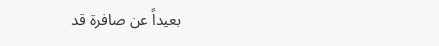بعيداً عن صافرة قد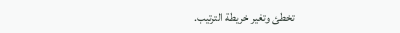تخطئ وتغير خريطة الترتيب.